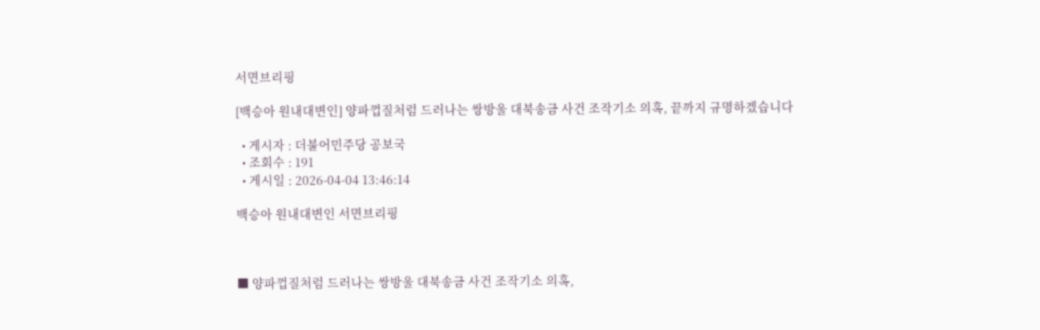서면브리핑

[백승아 원내대변인] 양파껍질처럼 드러나는 쌍방울 대북송금 사건 조작기소 의혹, 끝까지 규명하겠습니다

  • 게시자 : 더불어민주당 공보국
  • 조회수 : 191
  • 게시일 : 2026-04-04 13:46:14

백승아 원내대변인 서면브리핑



■ 양파껍질처럼 드러나는 쌍방울 대북송금 사건 조작기소 의혹,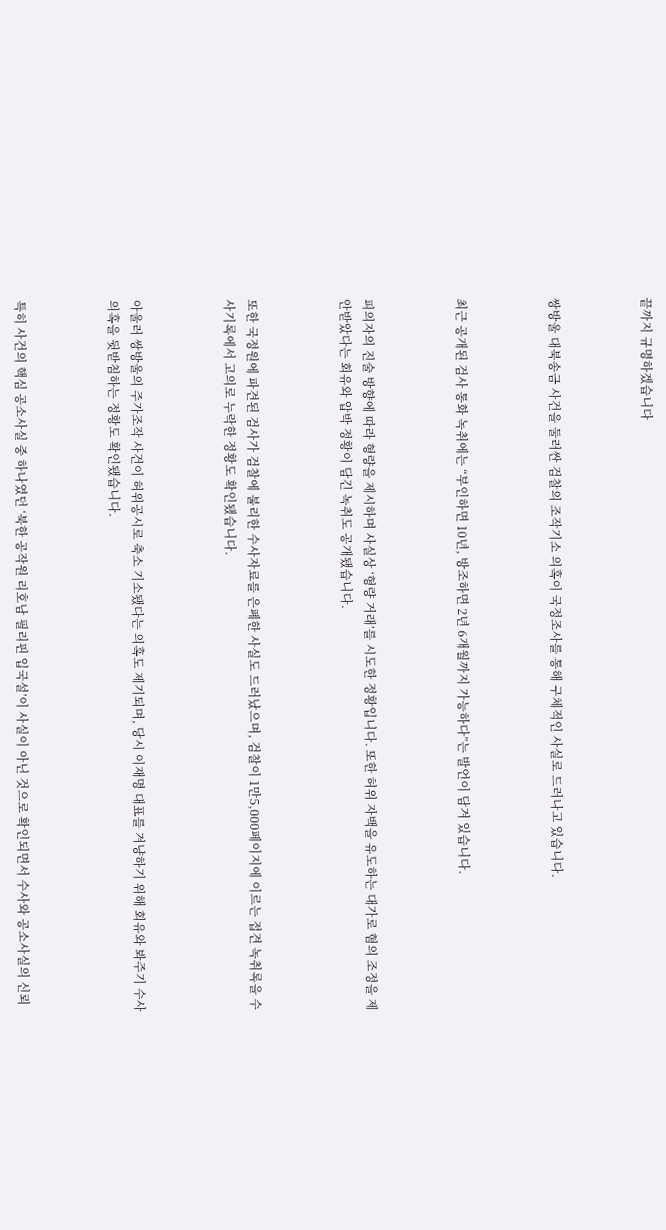끝까지 규명하겠습니다



쌍방울 대북송금 사건을 둘러싼 검찰의 조작기소 의혹이 국정조사를 통해 구체적인 사실로 드러나고 있습니다.



최근 공개된 검사 통화 녹취에는 “부인하면 10년, 방조하면 2년 6개월까지 가능하다”는 발언이 담겨 있습니다.



피의자의 진술 방향에 따라 형량을 제시하며 사실상 ‘형량 거래’를 시도한 정황입니다. 또한 허위 자백을 유도하는 대가로 혐의 조정을 제안받았다는 회유와 압박 정황이 담긴 녹취도 공개됐습니다.



또한 국정원에 파견된 검사가 검찰에 불리한 수사자료를 은폐한 사실도 드러났으며, 검찰이 1만5,000페이지에 이르는 접견 녹취록을 수사기록에서 고의로 누락한 정황도 확인됐습니다.



아울러 쌍방울의 주가조작 사건이 허위공시로 축소 기소됐다는 의혹도 제기되며, 당시 이재명 대표를 겨냥하기 위해 회유와 봐주기 수사 의혹을 뒷받침하는 정황도 확인됐습니다.



특히 사건의 핵심 공소사실 중 하나였던 ‘북한 공작원 리호남 필리핀 입국설’이 사실이 아닌 것으로 확인되면서 수사와 공소사실의 신뢰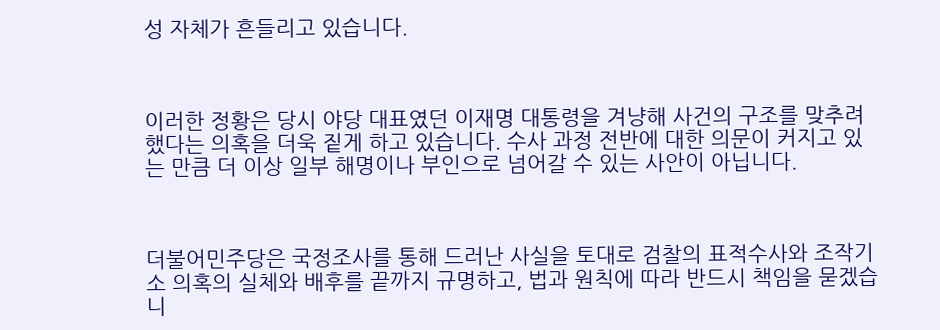성 자체가 흔들리고 있습니다.



이러한 정황은 당시 야당 대표였던 이재명 대통령을 겨냥해 사건의 구조를 맞추려 했다는 의혹을 더욱 짙게 하고 있습니다. 수사 과정 전반에 대한 의문이 커지고 있는 만큼 더 이상 일부 해명이나 부인으로 넘어갈 수 있는 사안이 아닙니다.



더불어민주당은 국정조사를 통해 드러난 사실을 토대로 검찰의 표적수사와 조작기소 의혹의 실체와 배후를 끝까지 규명하고, 법과 원칙에 따라 반드시 책임을 묻겠습니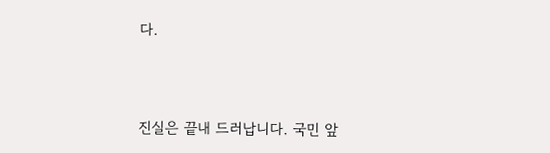다.



진실은 끝내 드러납니다. 국민 앞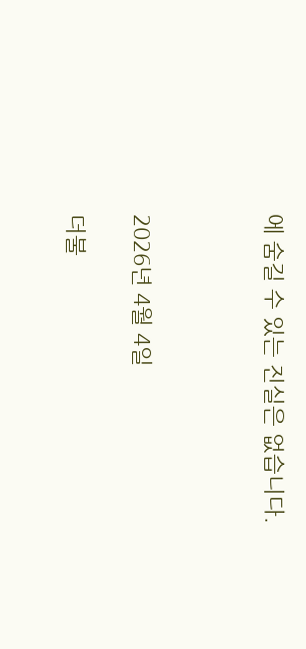에 숨길 수 있는 진실은 없습니다.



2026년 4월 4일

더불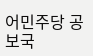어민주당 공보국